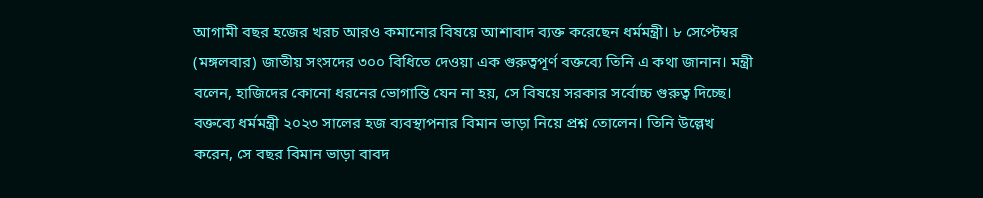আগামী বছর হজের খরচ আরও কমানোর বিষয়ে আশাবাদ ব্যক্ত করেছেন ধর্মমন্ত্রী। ৮ সেপ্টেম্বর (মঙ্গলবার) জাতীয় সংসদের ৩০০ বিধিতে দেওয়া এক গুরুত্বপূর্ণ বক্তব্যে তিনি এ কথা জানান। মন্ত্রী বলেন, হাজিদের কোনো ধরনের ভোগান্তি যেন না হয়, সে বিষয়ে সরকার সর্বোচ্চ গুরুত্ব দিচ্ছে।
বক্তব্যে ধর্মমন্ত্রী ২০২৩ সালের হজ ব্যবস্থাপনার বিমান ভাড়া নিয়ে প্রশ্ন তোলেন। তিনি উল্লেখ করেন, সে বছর বিমান ভাড়া বাবদ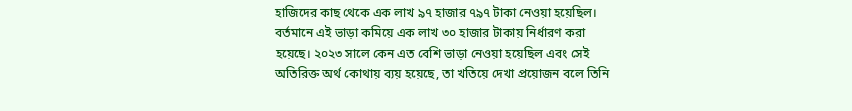হাজিদের কাছ থেকে এক লাখ ৯৭ হাজার ৭৯৭ টাকা নেওয়া হয়েছিল। বর্তমানে এই ভাড়া কমিয়ে এক লাখ ৩০ হাজার টাকায় নির্ধারণ করা হয়েছে। ২০২৩ সালে কেন এত বেশি ভাড়া নেওয়া হয়েছিল এবং সেই অতিরিক্ত অর্থ কোথায় ব্যয় হয়েছে, তা খতিয়ে দেখা প্রয়োজন বলে তিনি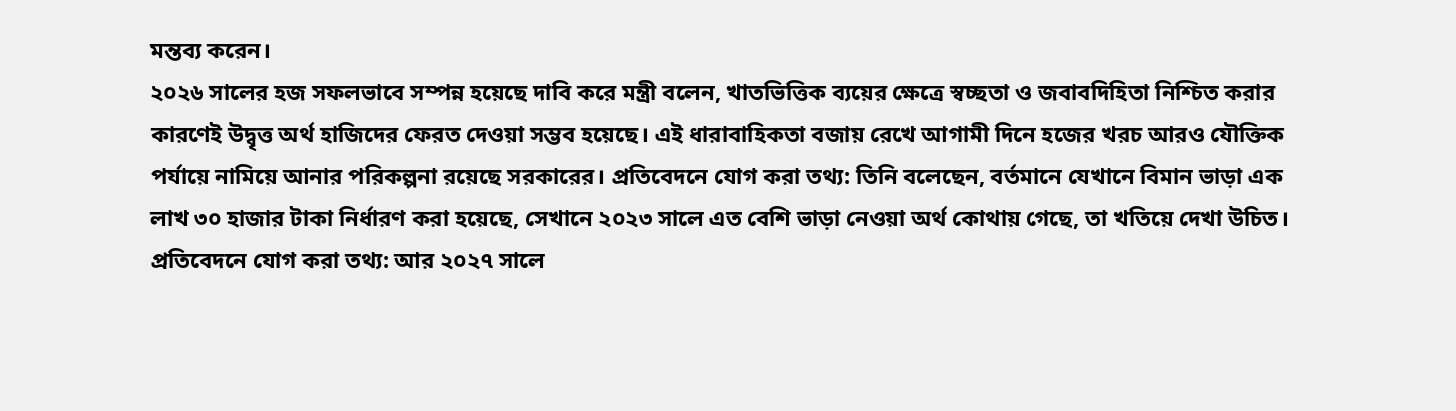মন্তব্য করেন।
২০২৬ সালের হজ সফলভাবে সম্পন্ন হয়েছে দাবি করে মন্ত্রী বলেন, খাতভিত্তিক ব্যয়ের ক্ষেত্রে স্বচ্ছতা ও জবাবদিহিতা নিশ্চিত করার কারণেই উদ্বৃত্ত অর্থ হাজিদের ফেরত দেওয়া সম্ভব হয়েছে। এই ধারাবাহিকতা বজায় রেখে আগামী দিনে হজের খরচ আরও যৌক্তিক পর্যায়ে নামিয়ে আনার পরিকল্পনা রয়েছে সরকারের। প্রতিবেদনে যোগ করা তথ্য: তিনি বলেছেন, বর্তমানে যেখানে বিমান ভাড়া এক লাখ ৩০ হাজার টাকা নির্ধারণ করা হয়েছে, সেখানে ২০২৩ সালে এত বেশি ভাড়া নেওয়া অর্থ কোথায় গেছে, তা খতিয়ে দেখা উচিত। প্রতিবেদনে যোগ করা তথ্য: আর ২০২৭ সালে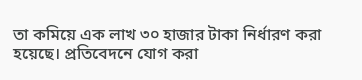তা কমিয়ে এক লাখ ৩০ হাজার টাকা নির্ধারণ করা হয়েছে। প্রতিবেদনে যোগ করা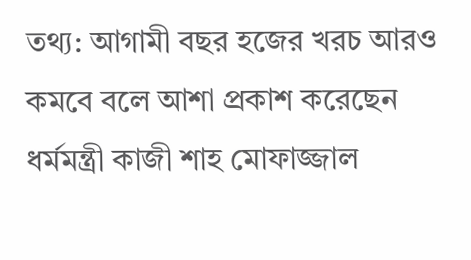তথ্য: আগামী বছর হজের খরচ আরও কমবে বলে আশা প্রকাশ করেছেন ধর্মমন্ত্রী কাজী শাহ মোফাজ্জাল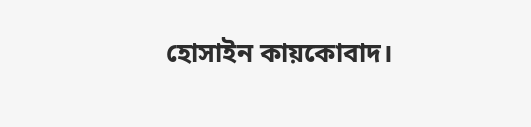হোসাইন কায়কোবাদ।